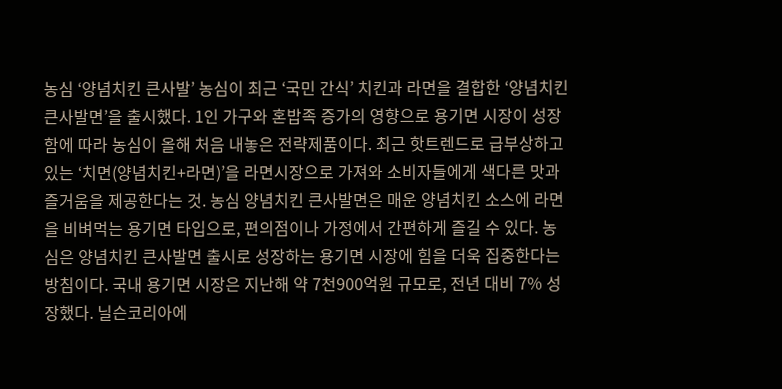농심 ‘양념치킨 큰사발’ 농심이 최근 ‘국민 간식’ 치킨과 라면을 결합한 ‘양념치킨 큰사발면’을 출시했다. 1인 가구와 혼밥족 증가의 영향으로 용기면 시장이 성장함에 따라 농심이 올해 처음 내놓은 전략제품이다. 최근 핫트렌드로 급부상하고 있는 ‘치면(양념치킨+라면)’을 라면시장으로 가져와 소비자들에게 색다른 맛과 즐거움을 제공한다는 것. 농심 양념치킨 큰사발면은 매운 양념치킨 소스에 라면을 비벼먹는 용기면 타입으로, 편의점이나 가정에서 간편하게 즐길 수 있다. 농심은 양념치킨 큰사발면 출시로 성장하는 용기면 시장에 힘을 더욱 집중한다는 방침이다. 국내 용기면 시장은 지난해 약 7천900억원 규모로, 전년 대비 7% 성장했다. 닐슨코리아에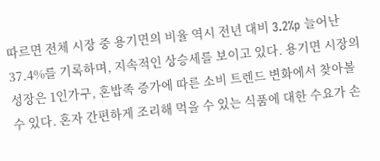따르면 전체 시장 중 용기면의 비율 역시 전년 대비 3.2%p 늘어난 37.4%를 기록하며, 지속적인 상승세를 보이고 있다. 용기면 시장의 성장은 1인가구, 혼밥족 증가에 따른 소비 트렌드 변화에서 찾아볼 수 있다. 혼자 간편하게 조리해 먹을 수 있는 식품에 대한 수요가 손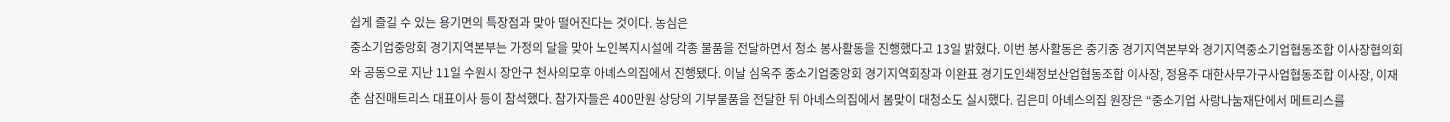쉽게 즐길 수 있는 용기면의 특장점과 맞아 떨어진다는 것이다. 농심은
중소기업중앙회 경기지역본부는 가정의 달을 맞아 노인복지시설에 각종 물품을 전달하면서 청소 봉사활동을 진행했다고 13일 밝혔다. 이번 봉사활동은 중기중 경기지역본부와 경기지역중소기업협동조합 이사장협의회와 공동으로 지난 11일 수원시 장안구 천사의모후 아녜스의집에서 진행됐다. 이날 심옥주 중소기업중앙회 경기지역회장과 이완표 경기도인쇄정보산업협동조합 이사장, 정용주 대한사무가구사업협동조합 이사장, 이재춘 삼진매트리스 대표이사 등이 참석했다. 참가자들은 400만원 상당의 기부물품을 전달한 뒤 아녜스의집에서 봄맞이 대청소도 실시했다. 김은미 아녜스의집 원장은 “중소기업 사랑나눔재단에서 메트리스를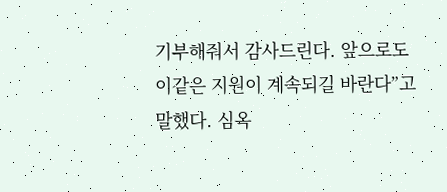기부해줘서 감사드린다. 앞으로도 이같은 지원이 계속되길 바란다”고 말했다. 심옥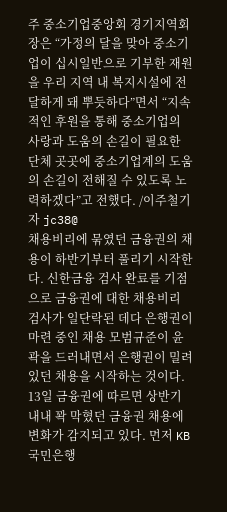주 중소기업중앙회 경기지역회장은 “가정의 달을 맞아 중소기업이 십시일반으로 기부한 재원을 우리 지역 내 복지시설에 전달하게 돼 뿌듯하다”면서 “지속적인 후원을 통해 중소기업의 사랑과 도움의 손길이 필요한 단체 곳곳에 중소기업계의 도움의 손길이 전해질 수 있도록 노력하겠다”고 전했다. /이주철기자 jc38@
채용비리에 묶였던 금융권의 채용이 하반기부터 풀리기 시작한다. 신한금융 검사 완료를 기점으로 금융권에 대한 채용비리 검사가 일단락된 데다 은행권이 마련 중인 채용 모범규준이 윤곽을 드러내면서 은행권이 밀려있던 채용을 시작하는 것이다. 13일 금융권에 따르면 상반기 내내 꽉 막혔던 금융권 채용에 변화가 감지되고 있다. 먼저 KB국민은행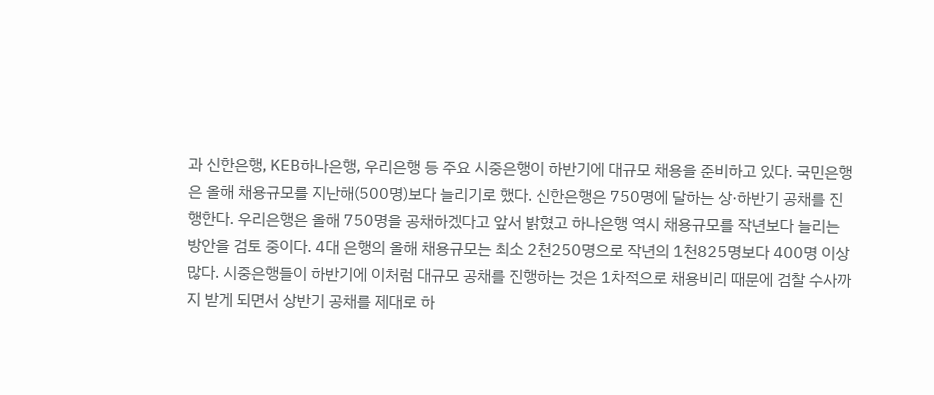과 신한은행, KEB하나은행, 우리은행 등 주요 시중은행이 하반기에 대규모 채용을 준비하고 있다. 국민은행은 올해 채용규모를 지난해(500명)보다 늘리기로 했다. 신한은행은 750명에 달하는 상·하반기 공채를 진행한다. 우리은행은 올해 750명을 공채하겠다고 앞서 밝혔고 하나은행 역시 채용규모를 작년보다 늘리는 방안을 검토 중이다. 4대 은행의 올해 채용규모는 최소 2천250명으로 작년의 1천825명보다 400명 이상 많다. 시중은행들이 하반기에 이처럼 대규모 공채를 진행하는 것은 1차적으로 채용비리 때문에 검찰 수사까지 받게 되면서 상반기 공채를 제대로 하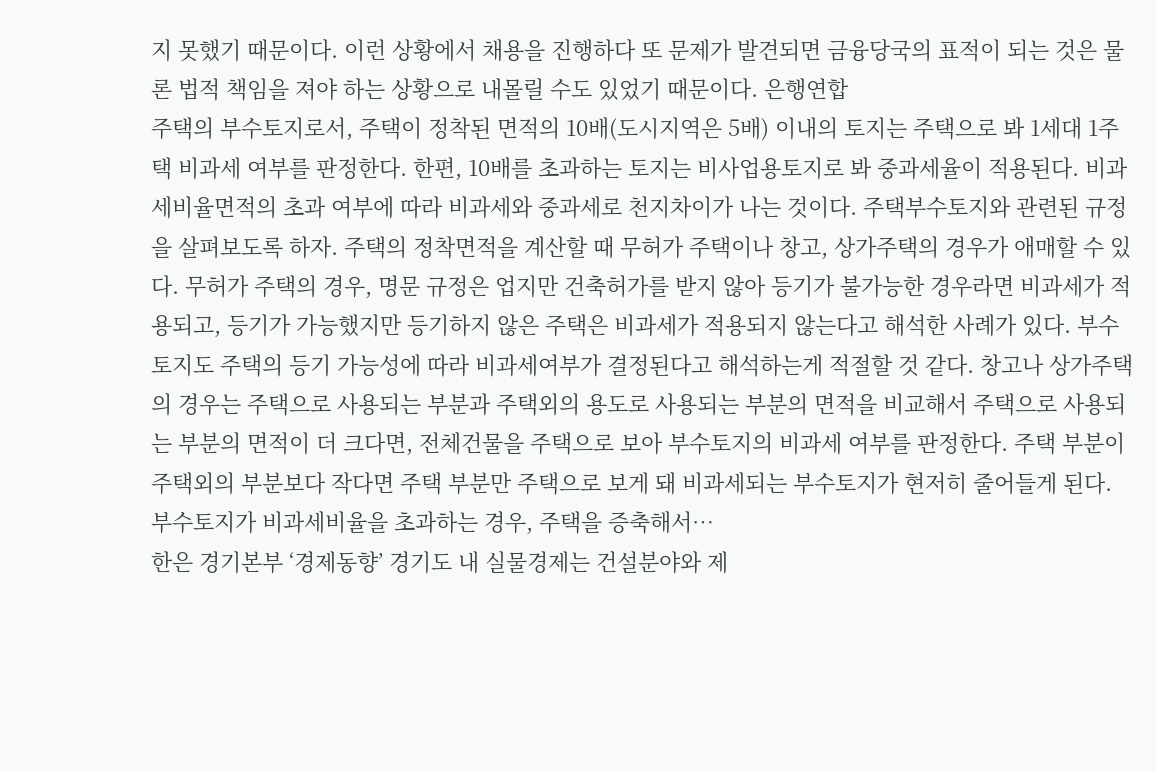지 못했기 때문이다. 이런 상황에서 채용을 진행하다 또 문제가 발견되면 금융당국의 표적이 되는 것은 물론 법적 책임을 져야 하는 상황으로 내몰릴 수도 있었기 때문이다. 은행연합
주택의 부수토지로서, 주택이 정착된 면적의 10배(도시지역은 5배) 이내의 토지는 주택으로 봐 1세대 1주택 비과세 여부를 판정한다. 한편, 10배를 초과하는 토지는 비사업용토지로 봐 중과세율이 적용된다. 비과세비율면적의 초과 여부에 따라 비과세와 중과세로 천지차이가 나는 것이다. 주택부수토지와 관련된 규정을 살펴보도록 하자. 주택의 정착면적을 계산할 때 무허가 주택이나 창고, 상가주택의 경우가 애매할 수 있다. 무허가 주택의 경우, 명문 규정은 업지만 건축허가를 받지 않아 등기가 불가능한 경우라면 비과세가 적용되고, 등기가 가능했지만 등기하지 않은 주택은 비과세가 적용되지 않는다고 해석한 사례가 있다. 부수토지도 주택의 등기 가능성에 따라 비과세여부가 결정된다고 해석하는게 적절할 것 같다. 창고나 상가주택의 경우는 주택으로 사용되는 부분과 주택외의 용도로 사용되는 부분의 면적을 비교해서 주택으로 사용되는 부분의 면적이 더 크다면, 전체건물을 주택으로 보아 부수토지의 비과세 여부를 판정한다. 주택 부분이 주택외의 부분보다 작다면 주택 부분만 주택으로 보게 돼 비과세되는 부수토지가 현저히 줄어들게 된다. 부수토지가 비과세비율을 초과하는 경우, 주택을 증축해서…
한은 경기본부 ‘경제동향’ 경기도 내 실물경제는 건설분야와 제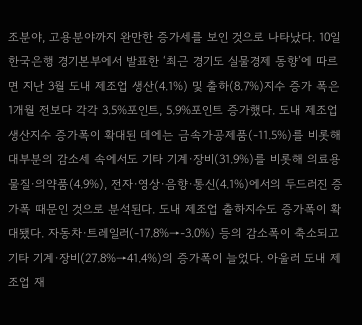조분야, 고용분야까지 완만한 증가세를 보인 것으로 나타났다. 10일 한국은행 경기본부에서 발표한 ‘최근 경기도 실물경제 동향’에 따르면 지난 3월 도내 제조업 생산(4.1%) 및 출하(8.7%)지수 증가 폭은 1개월 전보다 각각 3.5%포인트, 5.9%포인트 증가했다. 도내 제조업 생산지수 증가폭이 확대된 데에는 금속가공제품(-11.5%)를 비롯해 대부분의 감소세 속에서도 기타 기계·장비(31.9%)를 비롯해 의료용물질·의약품(4.9%), 전자·영상·음향·통신(4.1%)에서의 두드러진 증가폭 때문인 것으로 분석된다. 도내 제조업 출하지수도 증가폭이 확대됐다. 자동차·트레일러(-17.8%→-3.0%) 등의 감소폭이 축소되고 기타 기계·장비(27.8%→41.4%)의 증가폭이 늘었다. 아울러 도내 제조업 재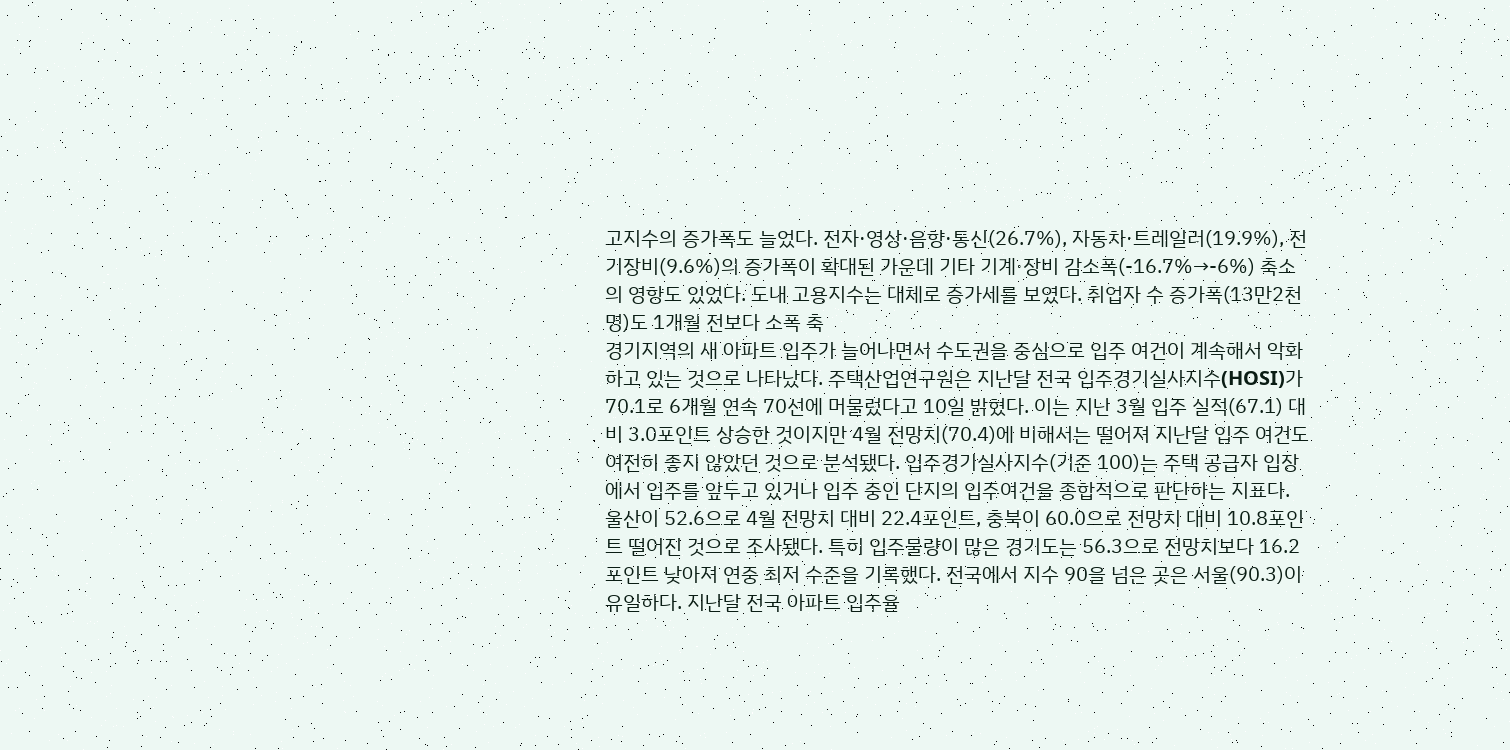고지수의 증가폭도 늘었다. 전자·영상·음향·통신(26.7%), 자동차·트레일러(19.9%), 전기장비(9.6%)의 증가폭이 확대된 가운데 기타 기계·장비 감소폭(-16.7%→-6%) 축소의 영향도 있었다. 도내 고용지수는 대체로 증가세를 보였다. 취업자 수 증가폭(13만2천명)도 1개월 전보다 소폭 축
경기지역의 새 아파트 입주가 늘어나면서 수도권을 중심으로 입주 여건이 계속해서 악화하고 있는 것으로 나타났다. 주택산업연구원은 지난달 전국 입주경기실사지수(HOSI)가 70.1로 6개월 연속 70선에 머물렀다고 10일 밝혔다. 이는 지난 3월 입주 실적(67.1) 대비 3.0포인트 상승한 것이지만 4월 전망치(70.4)에 비해서는 떨어져 지난달 입주 여건도 여전히 좋지 않았던 것으로 분석됐다. 입주경기실사지수(기준 100)는 주택 공급자 입장에서 입주를 앞두고 있거나 입주 중인 단지의 입주여건을 종합적으로 판단하는 지표다. 울산이 52.6으로 4월 전망치 대비 22.4포인트, 충북이 60.0으로 전망치 대비 10.8포인트 떨어진 것으로 조사됐다. 특히 입주물량이 많은 경기도는 56.3으로 전망치보다 16.2포인트 낮아져 연중 최저 수준을 기록했다. 전국에서 지수 90을 넘은 곳은 서울(90.3)이 유일하다. 지난달 전국 아파트 입주율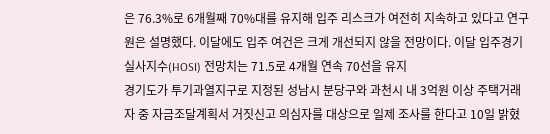은 76.3%로 6개월째 70%대를 유지해 입주 리스크가 여전히 지속하고 있다고 연구원은 설명했다. 이달에도 입주 여건은 크게 개선되지 않을 전망이다. 이달 입주경기실사지수(HOSI) 전망치는 71.5로 4개월 연속 70선을 유지
경기도가 투기과열지구로 지정된 성남시 분당구와 과천시 내 3억원 이상 주택거래자 중 자금조달계획서 거짓신고 의심자를 대상으로 일제 조사를 한다고 10일 밝혔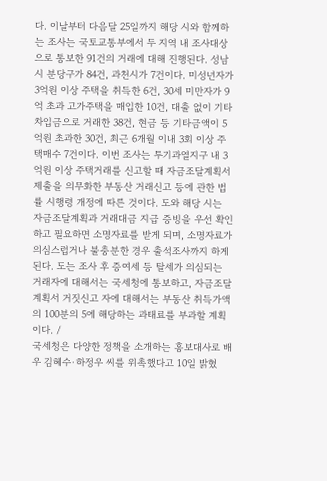다. 이날부터 다음달 25일까지 해당 시와 함께하는 조사는 국토교통부에서 두 지역 내 조사대상으로 통보한 91건의 거래에 대해 진행된다. 성남시 분당구가 84건, 과천시가 7건이다. 미성년자가 3억원 이상 주택을 취득한 6건, 30세 미만자가 9억 초과 고가주택을 매입한 10건, 대출 없이 기타 차입금으로 거래한 38건, 현금 등 기타금액이 5억원 초과한 30건, 최근 6개월 이내 3회 이상 주택매수 7건이다. 이번 조사는 투기과열지구 내 3억원 이상 주택거래를 신고할 때 자금조달계획서 제출을 의무화한 부동산 거래신고 등에 관한 법률 시행령 개정에 따른 것이다. 도와 해당 시는 자금조달계획과 거래대금 지급 증빙을 우선 확인하고 필요하면 소명자료를 받게 되며, 소명자료가 의심스럽거나 불충분한 경우 출석조사까지 하게 된다. 도는 조사 후 증여세 등 탈세가 의심되는 거래자에 대해서는 국세청에 통보하고, 자금조달계획서 거짓신고 자에 대해서는 부동산 취득가액의 100분의 5에 해당하는 과태료를 부과할 계획이다. /
국세청은 다양한 정책을 소개하는 홍보대사로 배우 김혜수·하정우 씨를 위촉했다고 10일 밝혔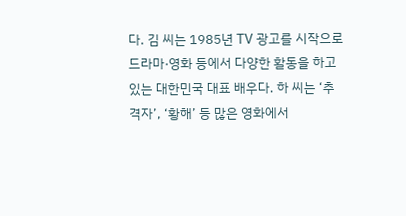다. 김 씨는 1985년 TV 광고를 시작으로 드라마·영화 등에서 다양한 활동을 하고 있는 대한민국 대표 배우다. 하 씨는 ‘추격자’, ‘황해’ 등 많은 영화에서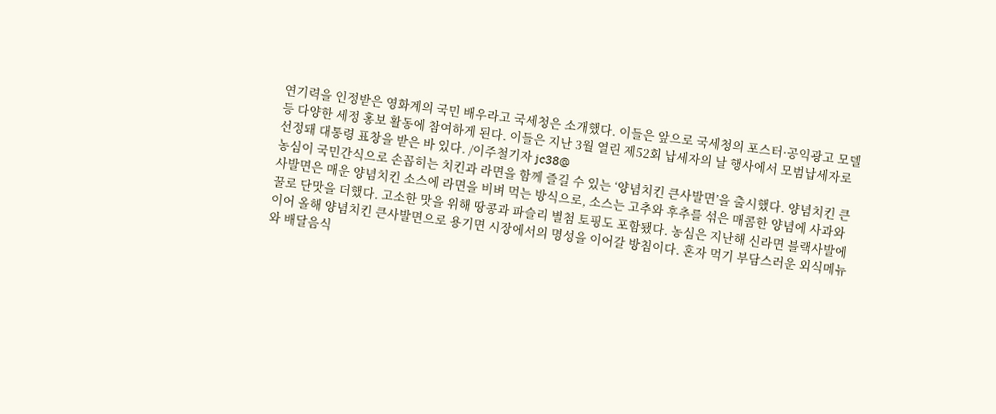연기력을 인정받은 영화계의 국민 배우라고 국세청은 소개했다. 이들은 앞으로 국세청의 포스터·공익광고 모델 등 다양한 세정 홍보 활동에 참여하게 된다. 이들은 지난 3월 열린 제52회 납세자의 날 행사에서 모범납세자로 선정돼 대통령 표창을 받은 바 있다. /이주철기자 jc38@
농심이 국민간식으로 손꼽히는 치킨과 라면을 함께 즐길 수 있는 ‘양념치킨 큰사발면’을 출시했다. 양념치킨 큰사발면은 매운 양념치킨 소스에 라면을 비벼 먹는 방식으로, 소스는 고추와 후추를 섞은 매콤한 양념에 사과와 꿀로 단맛을 더했다. 고소한 맛을 위해 땅콩과 파슬리 별첨 토핑도 포함됐다. 농심은 지난해 신라면 블랙사발에 이어 올해 양념치킨 큰사발면으로 용기면 시장에서의 명성을 이어갈 방침이다. 혼자 먹기 부담스러운 외식메뉴와 배달음식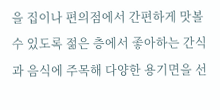을 집이나 편의점에서 간편하게 맛볼 수 있도록 젊은 층에서 좋아하는 간식과 음식에 주목해 다양한 용기면을 선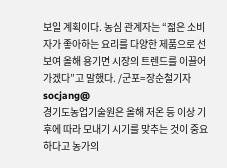보일 계획이다. 농심 관계자는 “젊은 소비자가 좋아하는 요리를 다양한 제품으로 선보여 올해 용기면 시장의 트렌드를 이끌어가겠다”고 말했다. /군포=장순철기자 socjang@
경기도농업기술원은 올해 저온 등 이상 기후에 따라 모내기 시기를 맞추는 것이 중요하다고 농가의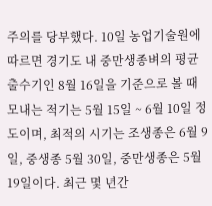주의를 당부했다. 10일 농업기술원에 따르면 경기도 내 중만생종벼의 평균 출수기인 8월 16일을 기준으로 볼 때 모내는 적기는 5월 15일 ~ 6월 10일 정도이며, 최적의 시기는 조생종은 6월 9일, 중생종 5월 30일, 중만생종은 5월 19일이다. 최근 몇 년간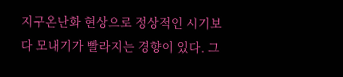지구온난화 현상으로 정상적인 시기보다 모내기가 빨라지는 경향이 있다. 그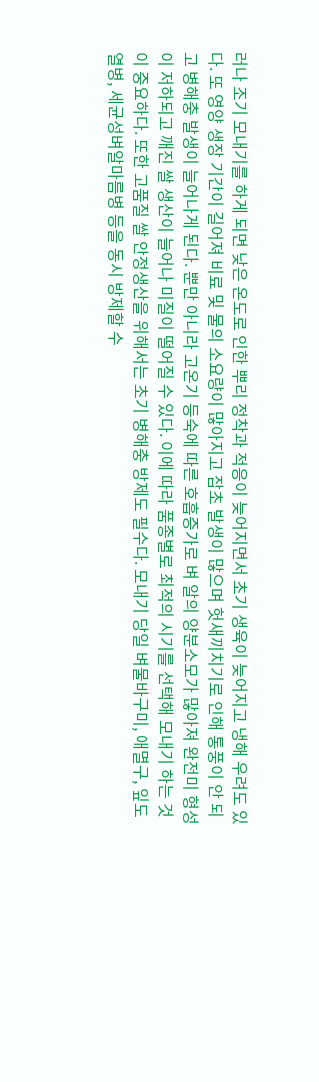러나 조기 모내기를 하게 되면 낮은 온도로 인한 뿌리 정착과 적응이 늦어지면서 초기 생육이 늦어지고 냉해 우려도 있다. 또 영양 생장 기간이 길어져 비료 및 물의 소요량이 많아지고 잡초 발생이 많으며 헛새끼치기로 인해 통풍이 안 되고 병해충 발생이 늘어나게 된다. 뿐만 아니라 고온기 등숙에 따른 호흡증가로 벼 알의 양분소모가 많아져 완전미 형성이 저하되고 깨진 쌀 생산이 늘어나 미질이 떨어질 수 있다. 이에 따라 품종별로 최적의 시기를 선택해 모내기 하는 것이 중요하다. 또한 고품질 쌀 안정생산을 위해서는 초기 병해충 방제도 필수다. 모내기 당일 벼물바구미, 애멸구, 잎도열병, 세균성벼알마름병 등을 동시 방제할 수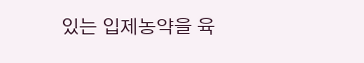있는 입제농약을 육